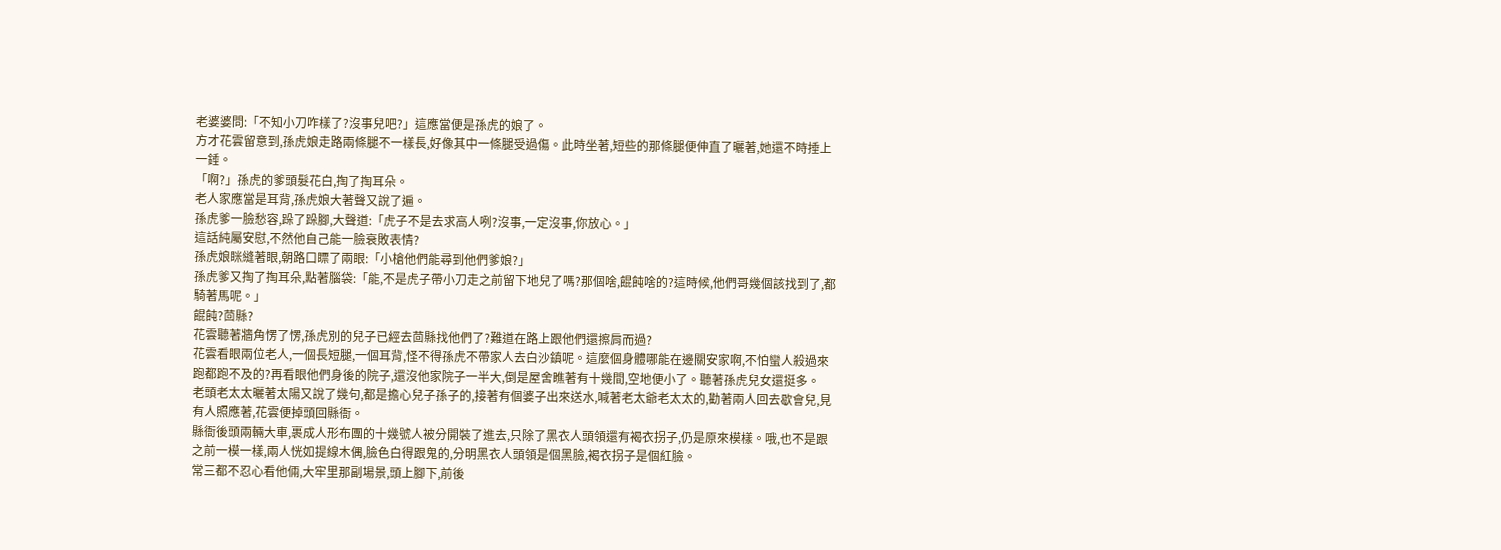老婆婆問:「不知小刀咋樣了?沒事兒吧?」這應當便是孫虎的娘了。
方才花雲留意到,孫虎娘走路兩條腿不一樣長,好像其中一條腿受過傷。此時坐著,短些的那條腿便伸直了曬著,她還不時捶上一錘。
「啊?」孫虎的爹頭髮花白,掏了掏耳朵。
老人家應當是耳背,孫虎娘大著聲又說了遍。
孫虎爹一臉愁容,跺了跺腳,大聲道:「虎子不是去求高人咧?沒事,一定沒事,你放心。」
這話純屬安慰,不然他自己能一臉衰敗表情?
孫虎娘眯縫著眼,朝路口瞟了兩眼:「小槍他們能尋到他們爹娘?」
孫虎爹又掏了掏耳朵,點著腦袋:「能,不是虎子帶小刀走之前留下地兒了嗎?那個啥,餛飩啥的?這時候,他們哥幾個該找到了,都騎著馬呢。」
餛飩?茴縣?
花雲聽著牆角愣了愣,孫虎別的兒子已經去茴縣找他們了?難道在路上跟他們還擦肩而過?
花雲看眼兩位老人,一個長短腿,一個耳背,怪不得孫虎不帶家人去白沙鎮呢。這麼個身體哪能在邊關安家啊,不怕蠻人殺過來跑都跑不及的?再看眼他們身後的院子,還沒他家院子一半大,倒是屋舍瞧著有十幾間,空地便小了。聽著孫虎兒女還挺多。
老頭老太太曬著太陽又說了幾句,都是擔心兒子孫子的,接著有個婆子出來送水,喊著老太爺老太太的,勸著兩人回去歇會兒,見有人照應著,花雲便掉頭回縣衙。
縣衙後頭兩輛大車,裹成人形布團的十幾號人被分開裝了進去,只除了黑衣人頭領還有褐衣拐子,仍是原來模樣。哦,也不是跟之前一模一樣,兩人恍如提線木偶,臉色白得跟鬼的,分明黑衣人頭領是個黑臉,褐衣拐子是個紅臉。
常三都不忍心看他倆,大牢里那副場景,頭上腳下,前後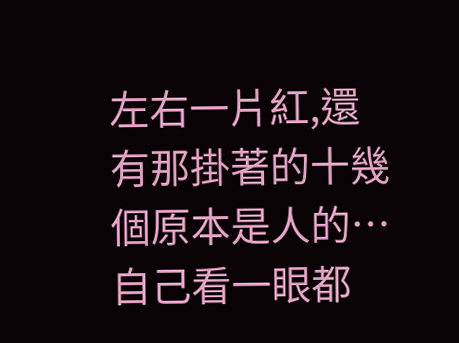左右一片紅,還有那掛著的十幾個原本是人的…自己看一眼都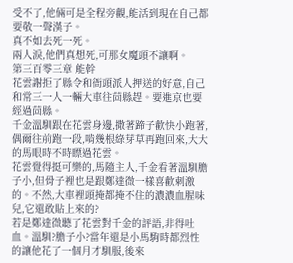受不了,他倆可是全程旁觀,能活到現在自己都要敬一聲漢子。
真不如去死一死。
兩人淚,他們真想死,可那女魔頭不讓啊。
第三百零三章 能幹
花雲謝拒了縣令和衙頭派人押送的好意,自己和常三一人一輛大車往茴縣趕。要進京也要經過茴縣。
千金溫馴跟在花雲身邊,撒著蹄子歡快小跑著,偶爾往前跑一段,啃幾根綠芽草再跑回來,大大的馬眼時不時瞟過花雲。
花雲覺得挺可樂的,馬隨主人,千金看著溫馴膽子小,但骨子裡也是跟鄭達微一樣喜歡刺激的。不然,大車裡頭掩都掩不住的濃濃血腥味兒,它還敢貼上來的?
若是鄭達微聽了花雲對千金的評語,非得吐血。溫馴?膽子小?當年還是小馬駒時都烈性的讓他花了一個月才馴服,後來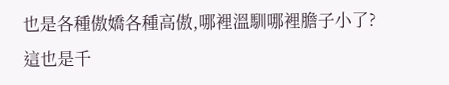也是各種傲嬌各種高傲,哪裡溫馴哪裡膽子小了?
這也是千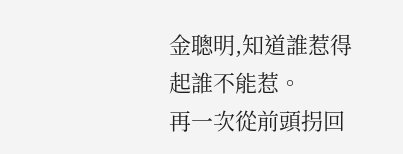金聰明,知道誰惹得起誰不能惹。
再一次從前頭拐回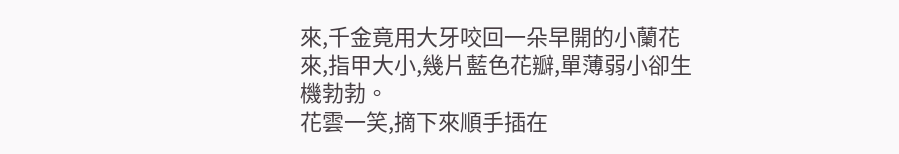來,千金竟用大牙咬回一朵早開的小蘭花來,指甲大小,幾片藍色花瓣,單薄弱小卻生機勃勃。
花雲一笑,摘下來順手插在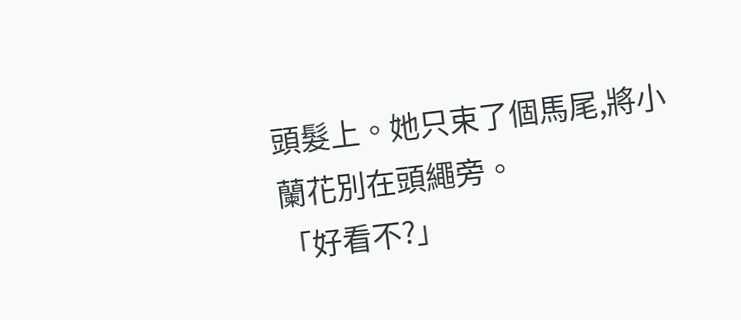頭髮上。她只束了個馬尾,將小蘭花別在頭繩旁。
「好看不?」